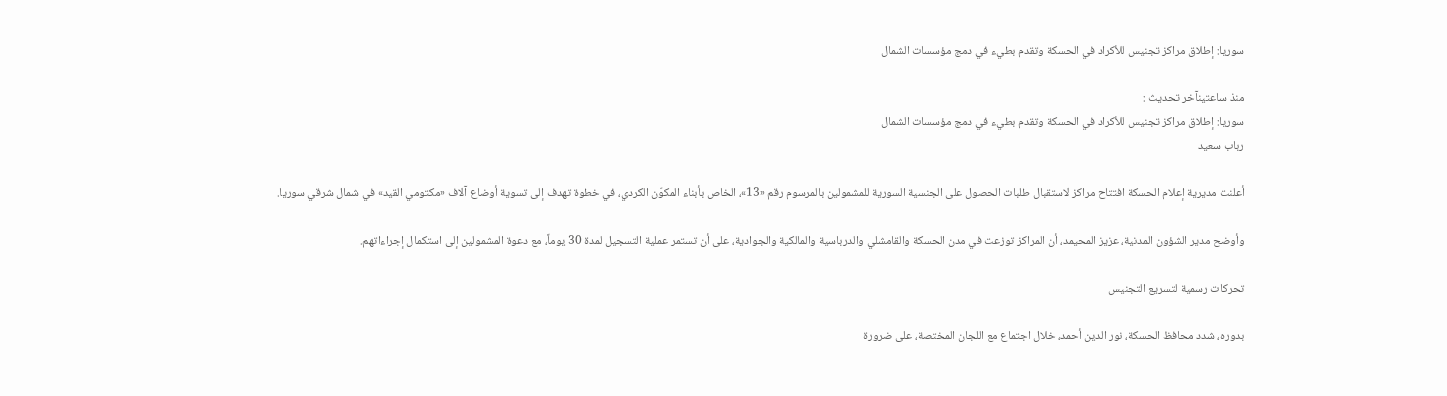سوريا: إطلاق مراكز تجنيس للأكراد في الحسكة وتقدم بطيء في دمج مؤسسات الشمال

منذ ساعتينآخر تحديث :
سوريا: إطلاق مراكز تجنيس للأكراد في الحسكة وتقدم بطيء في دمج مؤسسات الشمال
رباب سعيد

أعلنت مديرية إعلام الحسكة افتتاح مراكز لاستقبال طلبات الحصول على الجنسية السورية للمشمولين بالمرسوم رقم «13»، الخاص بأبناء المكوّن الكردي، في خطوة تهدف إلى تسوية أوضاع آلاف «مكتومي القيد» في شمال شرقي سوريا.

وأوضح مدير الشؤون المدنية، عزيز المحيمد، أن المراكز توزعت في مدن الحسكة والقامشلي والدرباسية والمالكية والجوادية، على أن تستمر عملية التسجيل لمدة 30 يوماً، مع دعوة المشمولين إلى استكمال إجراءاتهم.

تحركات رسمية لتسريع التجنيس

بدوره، شدد محافظ الحسكة، نور الدين أحمد، خلال اجتماع مع اللجان المختصة، على ضرورة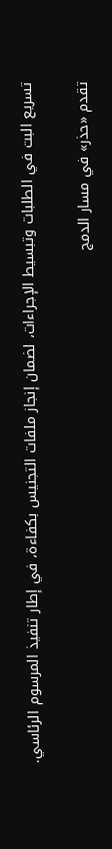تسريع البت في الطلبات وتبسيط الإجراءات، لضمان إنجاز ملفات التجنيس بكفاءة، في إطار تنفيذ المرسوم الرئاسي.

تقدم «حذر» في مسار الدمج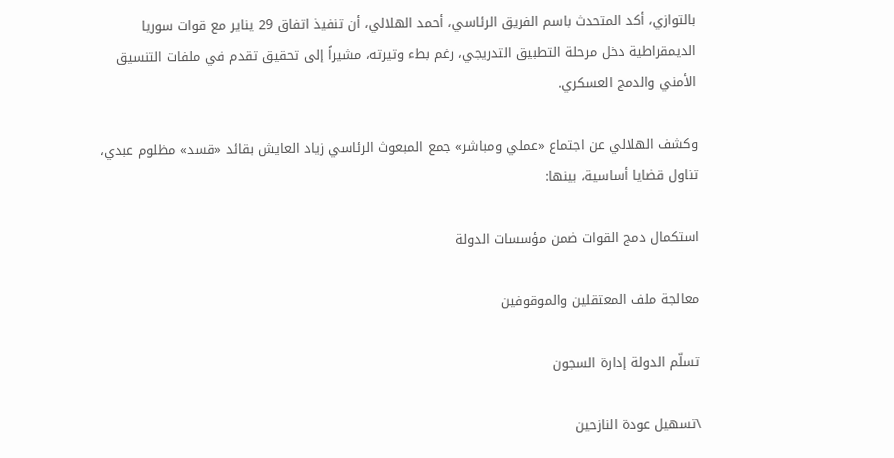بالتوازي، أكد المتحدث باسم الفريق الرئاسي، أحمد الهلالي، أن تنفيذ اتفاق 29 يناير مع قوات سوريا الديمقراطية دخل مرحلة التطبيق التدريجي، رغم بطء وتيرته، مشيراً إلى تحقيق تقدم في ملفات التنسيق الأمني والدمج العسكري.

وكشف الهلالي عن اجتماع «عملي ومباشر» جمع المبعوث الرئاسي زياد العايش بقائد «قسد» مظلوم عبدي، تناول قضايا أساسية، بينها:

استكمال دمج القوات ضمن مؤسسات الدولة

معالجة ملف المعتقلين والموقوفين

تسلّم الدولة إدارة السجون

\تسهيل عودة النازحين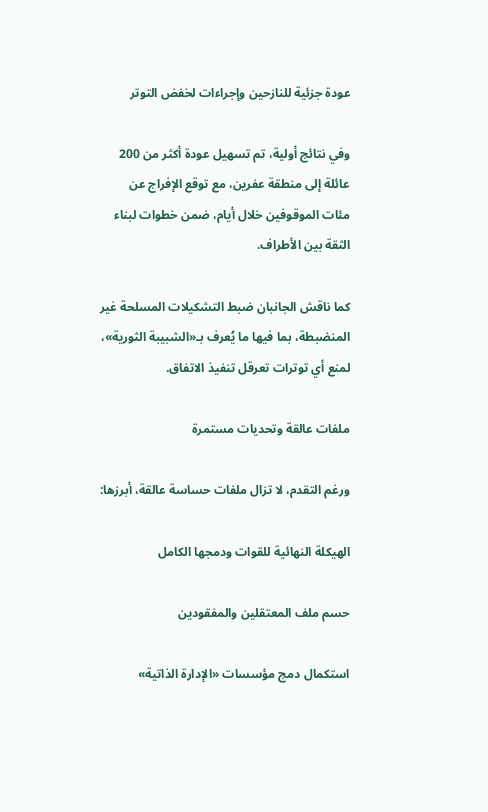عودة جزئية للنازحين وإجراءات لخفض التوتر

وفي نتائج أولية، تم تسهيل عودة أكثر من 200 عائلة إلى منطقة عفرين، مع توقع الإفراج عن مئات الموقوفين خلال أيام، ضمن خطوات لبناء الثقة بين الأطراف.

كما ناقش الجانبان ضبط التشكيلات المسلحة غير المنضبطة، بما فيها ما يُعرف بـ«الشبيبة الثورية»، لمنع أي توترات تعرقل تنفيذ الاتفاق.

ملفات عالقة وتحديات مستمرة

ورغم التقدم، لا تزال ملفات حساسة عالقة، أبرزها:

الهيكلة النهائية للقوات ودمجها الكامل

حسم ملف المعتقلين والمفقودين

استكمال دمج مؤسسات «الإدارة الذاتية»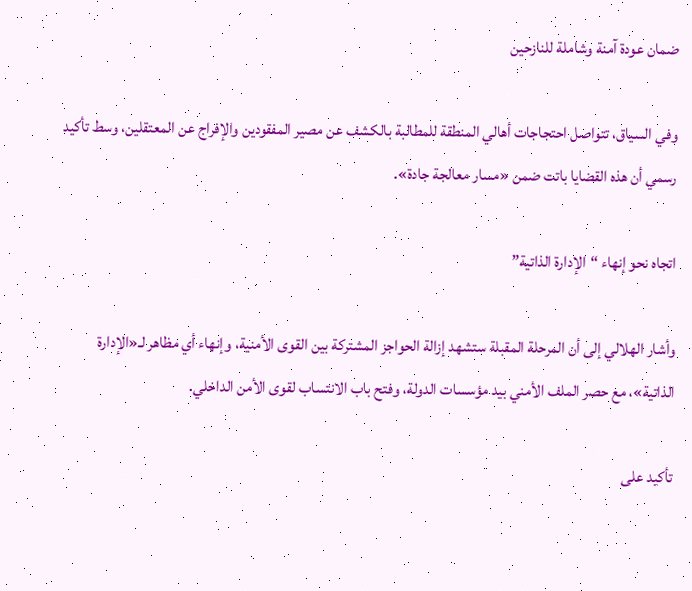ضمان عودة آمنة وشاملة للنازحين

وفي السياق، تتواصل احتجاجات أهالي المنطقة للمطالبة بالكشف عن مصير المفقودين والإفراج عن المعتقلين، وسط تأكيد رسمي أن هذه القضايا باتت ضمن «مسار معالجة جادة».

اتجاه نحو إنهاء “الإدارة الذاتية”

وأشار الهلالي إلى أن المرحلة المقبلة ستشهد إزالة الحواجز المشتركة بين القوى الأمنية، وإنهاء أي مظاهر لـ«الإدارة الذاتية»، مع حصر الملف الأمني بيد مؤسسات الدولة، وفتح باب الانتساب لقوى الأمن الداخلي.

تأكيد على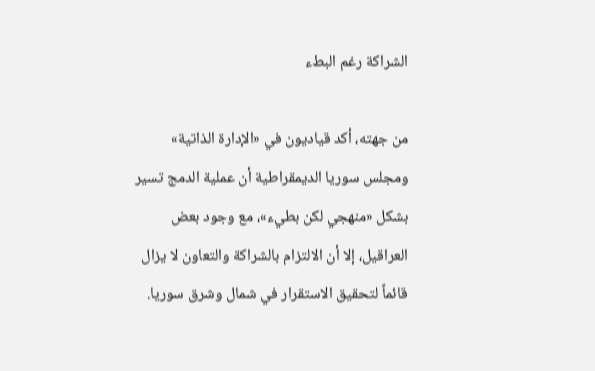الشراكة رغم البطء

من جهته، أكد قياديون في «الإدارة الذاتية» ومجلس سوريا الديمقراطية أن عملية الدمج تسير بشكل «منهجي لكن بطيء»، مع وجود بعض العراقيل، إلا أن الالتزام بالشراكة والتعاون لا يزال قائماً لتحقيق الاستقرار في شمال وشرق سوريا.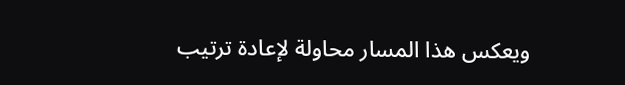ويعكس هذا المسار محاولة لإعادة ترتيب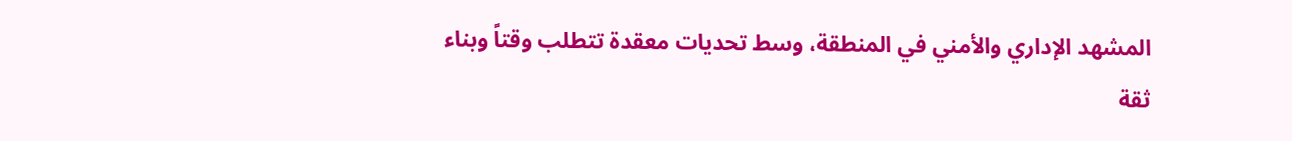المشهد الإداري والأمني في المنطقة، وسط تحديات معقدة تتطلب وقتاً وبناء ثقة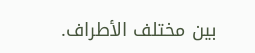بين مختلف الأطراف.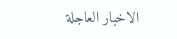الاخبار العاجلة